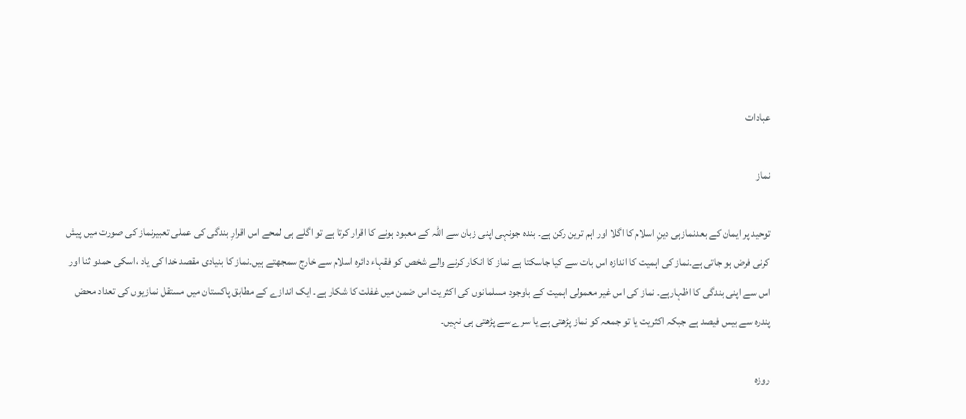عبادات

نماز

توحید پر ایمان کے بعدنمازہی دینِ اسلام کا اگلا اور اہم ترین رکن ہے۔ بندہ جونہی اپنی زبان سے اللہ کے معبود ہونے کا اقرار کرتا ہے تو اگلے ہی لمحے اس اقرارِ بندگی کی عملی تعبیرنماز کی صورت میں پیش کرنی فرض ہو جاتی ہے۔نماز کی اہمیت کا اندازہ اس بات سے کیا جاسکتا ہے نماز کا انکار کرنے والے شخص کو فقہاء دائرہ اسلام سے خارج سمجھتے ہیں۔نماز کا بنیادی مقصد خدا کی یاد ،اسکی حمدو ثنا اور اس سے اپنی بندگی کا اظہارہے۔ نماز کی اس غیر معمولی اہمیت کے باوجود مسلمانوں کی اکثریت اس ضمن میں غفلت کا شکار ہے۔ ایک اندازے کے مطابق پاکستان میں مستقل نمازیوں کی تعداد محض پندرہ سے بیس فیصد ہے جبکہ اکثریت یا تو جمعہ کو نماز پڑھتی ہے یا سرے سے پڑھتی ہی نہیں۔

روزہ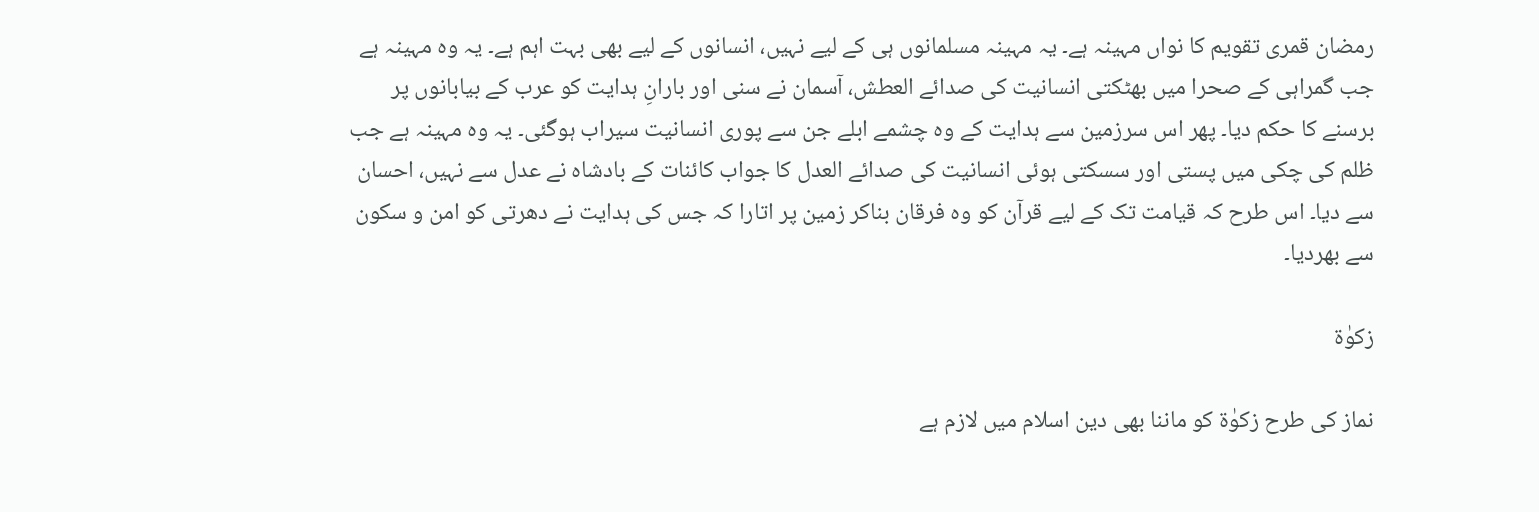رمضان قمری تقویم کا نواں مہینہ ہے۔ یہ مہینہ مسلمانوں ہی کے لیے نہیں، انسانوں کے لیے بھی بہت اہم ہے۔ یہ وہ مہینہ ہے جب گمراہی کے صحرا میں بھٹکتی انسانیت کی صدائے العطش، آسمان نے سنی اور بارانِ ہدایت کو عرب کے بیابانوں پر برسنے کا حکم دیا۔ پھر اس سرزمین سے ہدایت کے وہ چشمے ابلے جن سے پوری انسانیت سیراب ہوگئی۔ یہ وہ مہینہ ہے جب ظلم کی چکی میں پستی اور سسکتی ہوئی انسانیت کی صدائے العدل کا جواب کائنات کے بادشاہ نے عدل سے نہیں، احسان سے دیا۔ اس طرح کہ قیامت تک کے لیے قرآن کو وہ فرقان بناکر زمین پر اتارا کہ جس کی ہدایت نے دھرتی کو امن و سکون سے بھردیا۔

زکوٰۃ

نماز کی طرح زکوٰۃ کو ماننا بھی دین اسلام میں لازم ہے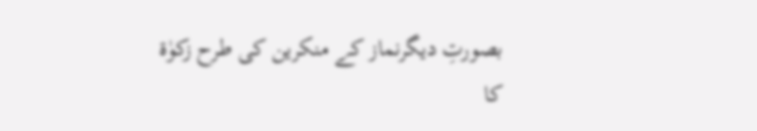بصورتِ دیگرنماز کے منکرین کی طرح زکوٰۃ کا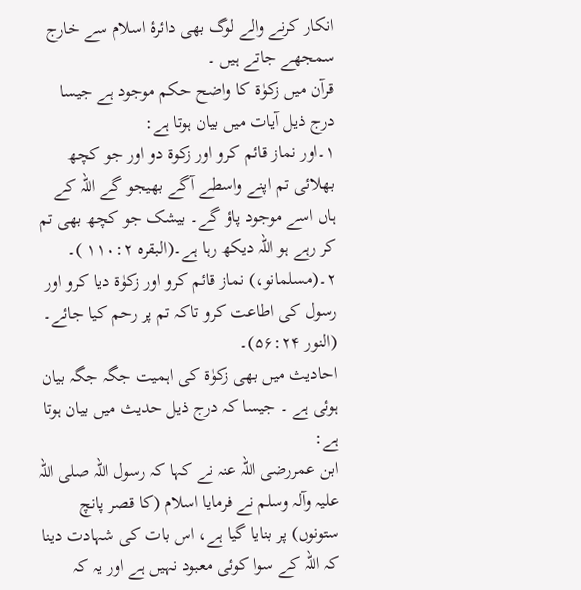انکار کرنے والے لوگ بھی دائرۂ اسلام سے خارج سمجھے جاتے ہیں ۔
قرآن میں زکوٰۃ کا واضح حکم موجود ہے جیسا درج ذیل آیات میں بیان ہوتا ہے:
۱۔اور نماز قائم کرو اور زکوۃ دو اور جو کچھ بھلائی تم اپنے واسطے آگے بھیجو گے اللہ کے ہاں اسے موجود پاؤ گے۔ بیشک جو کچھ بھی تم کر رہے ہو اللہ دیکھ رہا ہے۔(البقرہ ۱۱۰:۲ )۔
۲۔(مسلمانو،) نماز قائم کرو اور زکوٰۃ دیا کرو اور رسول کی اطاعت کرو تاکہ تم پر رحم کیا جائے۔ (النور ۵۶:۲۴)۔
احادیث میں بھی زکوٰۃ کی اہمیت جگہ جگہ بیان ہوئی ہے ۔ جیسا کہ درج ذیل حدیث میں بیان ہوتا ہے:
ابن عمررضی اللہ عنہ نے کہا کہ رسول اللہ صلی اللہ علیہ وآلہ وسلم نے فرمایا اسلام (کا قصر پانچ ستونوں) پر بنایا گیا ہے، اس بات کی شہادت دینا کہ اللہ کے سوا کوئی معبود نہیں ہے اور یہ کہ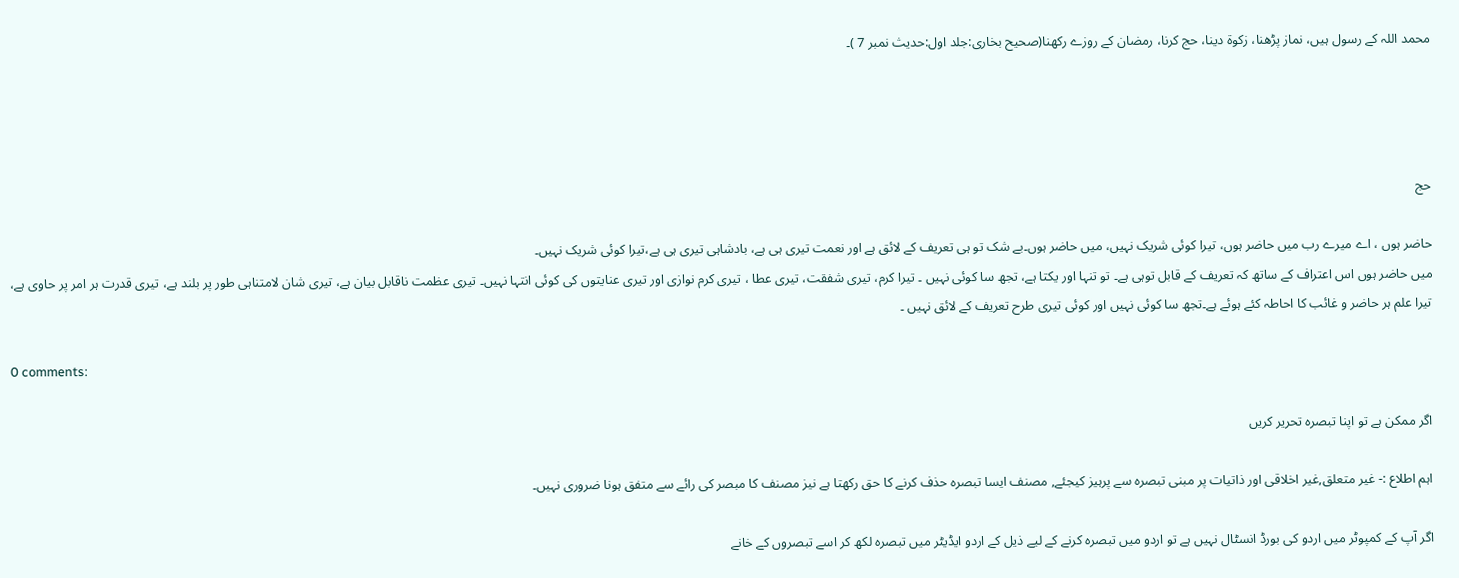محمد اللہ کے رسول ہیں، نماز پڑھنا، زکوۃ دینا، حج کرنا، رمضان کے روزے رکھنا(صحیح بخاری:جلد اول:حدیث نمبر 7 )۔




حج

حاضر ہوں ، اے میرے رب میں حاضر ہوں، تیرا کوئی شریک نہیں، میں حاضر ہوں۔بے شک تو ہی تعریف کے لائق ہے اور نعمت تیری ہی ہے، بادشاہی تیری ہی ہے،تیرا کوئی شریک نہیں۔
میں حاضر ہوں اس اعتراف کے ساتھ کہ تعریف کے قابل توہی ہے۔ تو تنہا اور یکتا ہے، تجھ سا کوئی نہیں ۔ تیرا کرم، تیری شفقت، تیری عطا ، تیری کرم نوازی اور تیری عنایتوں کی کوئی انتہا نہیں۔ تیری عظمت ناقابل بیان ہے، تیری شان لامتناہی طور پر بلند ہے، تیری قدرت ہر امر پر حاوی ہے، تیرا علم ہر حاضر و غائب کا احاطہ کئے ہوئے ہے۔تجھ سا کوئی نہیں اور کوئی تیری طرح تعریف کے لائق نہیں ۔

0 comments:

اگر ممکن ہے تو اپنا تبصرہ تحریر کریں

اہم اطلاع :- غیر متعلق,غیر اخلاقی اور ذاتیات پر مبنی تبصرہ سے پرہیز کیجئے, مصنف ایسا تبصرہ حذف کرنے کا حق رکھتا ہے نیز مصنف کا مبصر کی رائے سے متفق ہونا ضروری نہیں۔

اگر آپ کے کمپوٹر میں اردو کی بورڈ انسٹال نہیں ہے تو اردو میں تبصرہ کرنے کے لیے ذیل کے اردو ایڈیٹر میں تبصرہ لکھ کر اسے تبصروں کے خانے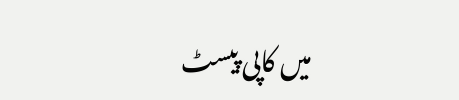میں کاپی پیسٹ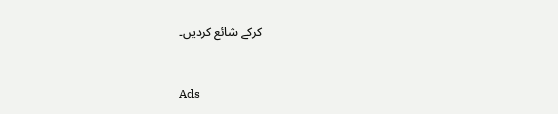کرکے شائع کردیں۔


Ads